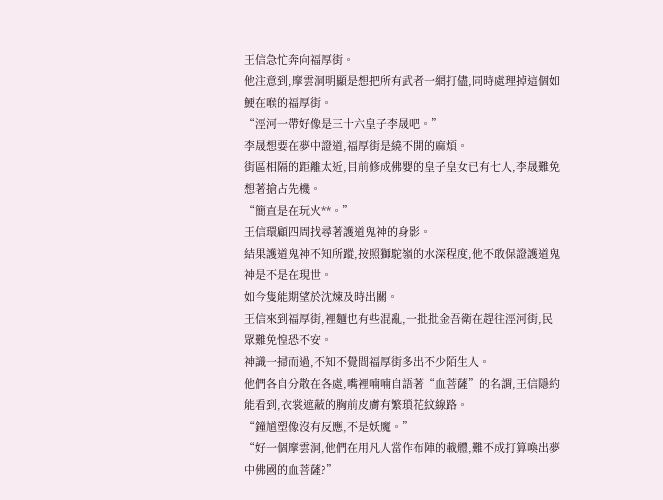王信急忙奔向福厚街。
他注意到,摩雲洞明顯是想把所有武者一網打儘,同時處理掉這個如鯁在喉的福厚街。
“涇河一帶好像是三十六皇子李晟吧。”
李晟想要在夢中證道,福厚街是繞不開的麻煩。
街區相隔的距離太近,目前修成佛嬰的皇子皇女已有七人,李晟難免想著搶占先機。
“簡直是在玩火**。”
王信環顧四周找尋著護道鬼神的身影。
結果護道鬼神不知所蹤,按照獅駝嶺的水深程度,他不敢保證護道鬼神是不是在現世。
如今隻能期望於沈煉及時出關。
王信來到福厚街,裡麵也有些混亂,一批批金吾衛在趕往涇河街,民眾難免惶恐不安。
神識一掃而過,不知不覺間福厚街多出不少陌生人。
他們各自分散在各處,嘴裡喃喃自語著“血菩薩”的名謂,王信隱約能看到,衣裳遮蔽的胸前皮膚有繁瑣花紋線路。
“鐘馗塑像沒有反應,不是妖魔。”
“好一個摩雲洞,他們在用凡人當作布陣的載體,難不成打算喚出夢中佛國的血菩薩?”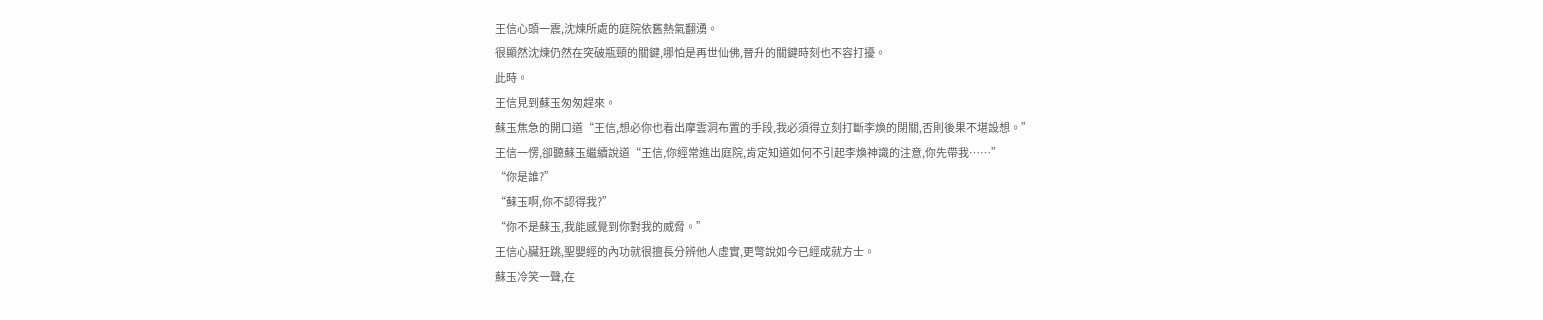王信心頭一震,沈煉所處的庭院依舊熱氣翻湧。
很顯然沈煉仍然在突破瓶頸的關鍵,哪怕是再世仙佛,晉升的關鍵時刻也不容打擾。
此時。
王信見到蘇玉匆匆趕來。
蘇玉焦急的開口道“王信,想必你也看出摩雲洞布置的手段,我必須得立刻打斷李煥的閉關,否則後果不堪設想。”
王信一愣,卻聽蘇玉繼續說道“王信,你經常進出庭院,肯定知道如何不引起李煥神識的注意,你先帶我……”
“你是誰?”
“蘇玉啊,你不認得我?”
“你不是蘇玉,我能感覺到你對我的威脅。”
王信心臟狂跳,聖嬰經的內功就很擅長分辨他人虛實,更彆說如今已經成就方士。
蘇玉冷笑一聲,在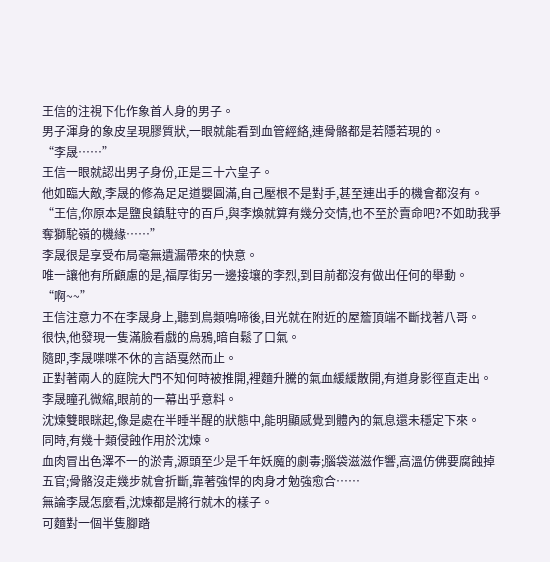王信的注視下化作象首人身的男子。
男子渾身的象皮呈現膠質狀,一眼就能看到血管經絡,連骨骼都是若隱若現的。
“李晟……”
王信一眼就認出男子身份,正是三十六皇子。
他如臨大敵,李晟的修為足足道嬰圓滿,自己壓根不是對手,甚至連出手的機會都沒有。
“王信,你原本是鹽良鎮駐守的百戶,與李煥就算有幾分交情,也不至於賣命吧?不如助我爭奪獅駝嶺的機緣……”
李晟很是享受布局毫無遺漏帶來的快意。
唯一讓他有所顧慮的是,福厚街另一邊接壤的李烈,到目前都沒有做出任何的舉動。
“啊~~”
王信注意力不在李晟身上,聽到鳥類鳴啼後,目光就在附近的屋簷頂端不斷找著八哥。
很快,他發現一隻滿臉看戲的烏鴉,暗自鬆了口氣。
隨即,李晟喋喋不休的言語戛然而止。
正對著兩人的庭院大門不知何時被推開,裡麵升騰的氣血緩緩散開,有道身影徑直走出。
李晟瞳孔微縮,眼前的一幕出乎意料。
沈煉雙眼眯起,像是處在半睡半醒的狀態中,能明顯感覺到體內的氣息還未穩定下來。
同時,有幾十類侵蝕作用於沈煉。
血肉冒出色澤不一的淤青,源頭至少是千年妖魔的劇毒;腦袋滋滋作響,高溫仿佛要腐蝕掉五官;骨骼沒走幾步就會折斷,靠著強悍的肉身才勉強愈合……
無論李晟怎麼看,沈煉都是將行就木的樣子。
可麵對一個半隻腳踏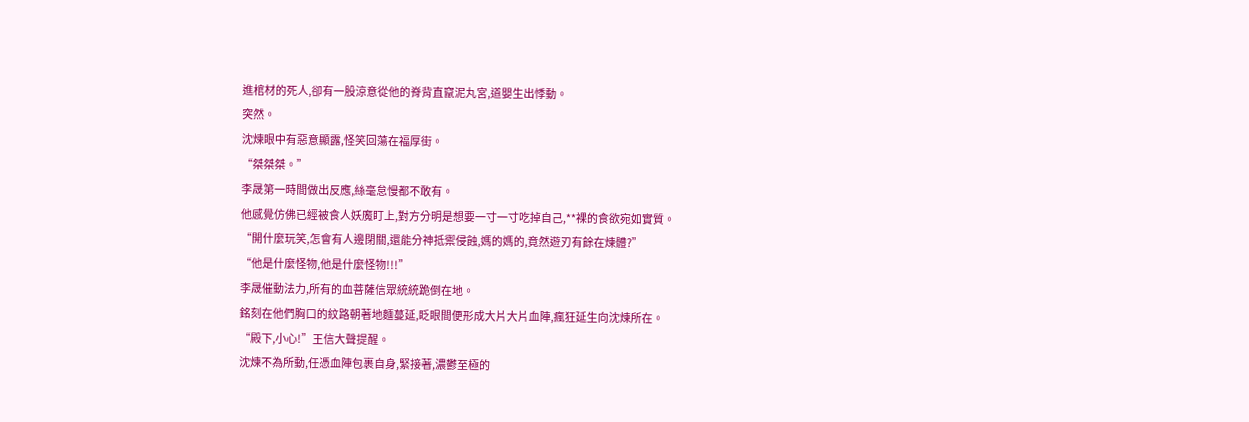進棺材的死人,卻有一股涼意從他的脊背直竄泥丸宮,道嬰生出悸動。
突然。
沈煉眼中有惡意顯露,怪笑回蕩在福厚街。
“桀桀桀。”
李晟第一時間做出反應,絲毫怠慢都不敢有。
他感覺仿佛已經被食人妖魔盯上,對方分明是想要一寸一寸吃掉自己,**裸的食欲宛如實質。
“開什麼玩笑,怎會有人邊閉關,還能分神抵禦侵蝕,媽的媽的,竟然遊刃有餘在煉體?”
“他是什麼怪物,他是什麼怪物!!!”
李晟催動法力,所有的血菩薩信眾統統跪倒在地。
銘刻在他們胸口的紋路朝著地麵蔓延,眨眼間便形成大片大片血陣,瘋狂延生向沈煉所在。
“殿下,小心!”王信大聲提醒。
沈煉不為所動,任憑血陣包裹自身,緊接著,濃鬱至極的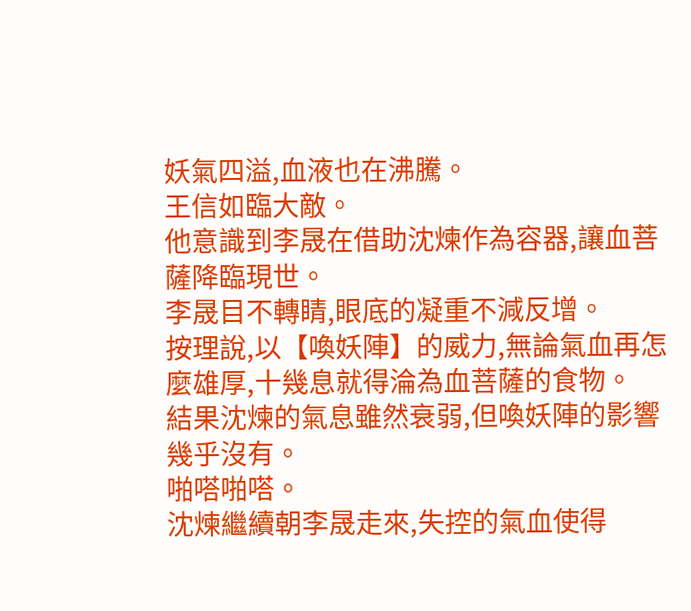妖氣四溢,血液也在沸騰。
王信如臨大敵。
他意識到李晟在借助沈煉作為容器,讓血菩薩降臨現世。
李晟目不轉睛,眼底的凝重不減反增。
按理說,以【喚妖陣】的威力,無論氣血再怎麼雄厚,十幾息就得淪為血菩薩的食物。
結果沈煉的氣息雖然衰弱,但喚妖陣的影響幾乎沒有。
啪嗒啪嗒。
沈煉繼續朝李晟走來,失控的氣血使得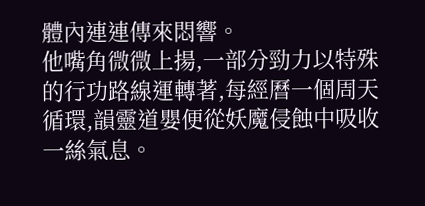體內連連傳來悶響。
他嘴角微微上揚,一部分勁力以特殊的行功路線運轉著,每經曆一個周天循環,韻靈道嬰便從妖魔侵蝕中吸收一絲氣息。